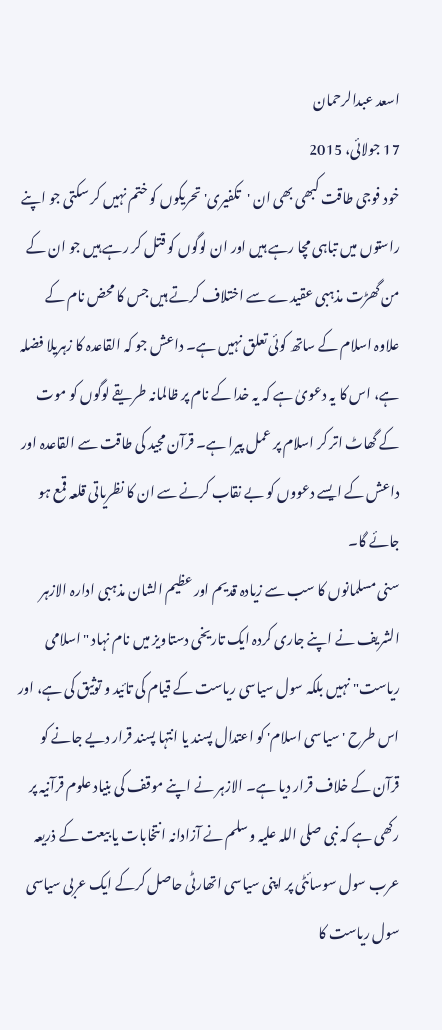اسعد عبدالرحمان
17 جولائی، 2015
خود فوجی طاقت کبھی بھی ان 'تکفیری' تحریکوں کو ختم نہیں کر سکتی جو اپنے راستوں میں تباہی مچا رہے ہیں اور ان لوگوں کو قتل کر رہے ہیں جو ان کے من گھڑت مذہبی عقیدے سے اختلاف کرتے ہیں جس کا محض نام کے علاوہ اسلام کے ساتھ کوئی تعلق نہیں ہے۔ داعش جو کہ القاعدہ کا زہریلا فضلہ ہے، اس کا یہ دعویٰ ہے کہ یہ خدا کے نام پر ظالمانہ طریقے لوگوں کو موت کے گھاٹ اتر کر اسلام پر عمل پیرا ہے۔ قرآن مجید کی طاقت سے القاعدہ اور داعش کے ایسے دعووں کو بے نقاب کرنے سے ان کا نظریاتی قلعہ قمع ہو جائے گا۔
سنی مسلمانوں کا سب سے زیادہ قدیم اور عظیم الشان مذہبی ادارہ الازہر الشریف نے اپنے جاری کردہ ایک تاریخی دستاویز میں نام نہاد "اسلامی ریاست" نہیں بلکہ سول سیاسی ریاست کے قیام کی تائید و توثیق کی ہے، اور اس طرح 'سیاسی اسلام' کو اعتدال پسند یا انتہا پسند قرار دیے جانے کو قرآن کے خلاف قرار دیا ہے۔ الازہر نے اپنے موقف کی بنیاد علوم قرآنیہ پر رکھی ہے کہ نبی صلی اللہ علیہ وسلم نے آزادانہ انتخابات یا بیعت کے ذریعہ عرب سول سوسائٹی پر اپنی سیاسی اتھارٹی حاصل کرکے ایک عربی سیاسی سول ریاست کا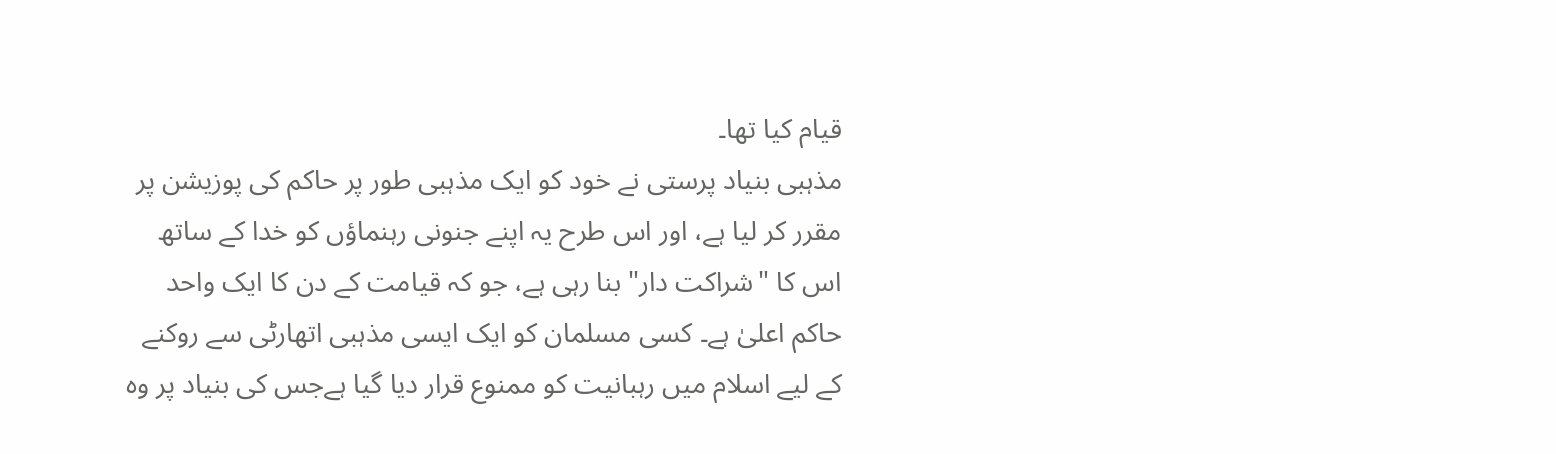قیام کیا تھا۔
مذہبی بنیاد پرستی نے خود کو ایک مذہبی طور پر حاکم کی پوزیشن پر مقرر کر لیا ہے، اور اس طرح یہ اپنے جنونی رہنماؤں کو خدا کے ساتھ اس کا "شراکت دار" بنا رہی ہے، جو کہ قیامت کے دن کا ایک واحد حاکم اعلیٰ ہے۔ کسی مسلمان کو ایک ایسی مذہبی اتھارٹی سے روکنے کے لیے اسلام میں رہبانیت کو ممنوع قرار دیا گیا ہےجس کی بنیاد پر وہ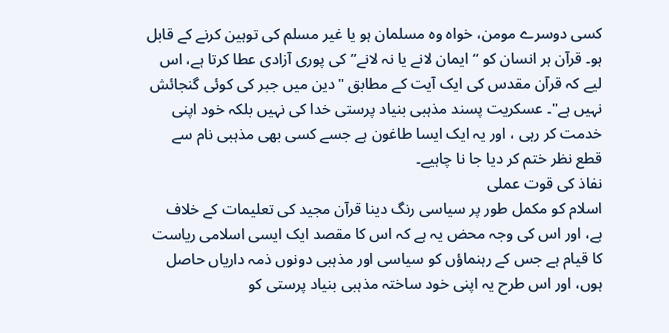کسی دوسرے مومن، خواہ وہ مسلمان ہو یا غیر مسلم کی توہین کرنے کے قابل ہو۔ قرآن ہر انسان کو ‘‘ایمان لانے یا نہ لانے’’ کی پوری آزادی عطا کرتا ہے، اس لیے کہ قرآن مقدس کی ایک آیت کے مطابق "دین میں جبر کی کوئی گنجائش نہیں ہے"۔ عسکریت پسند مذہبی بنیاد پرستی خدا کی نہیں بلکہ خود اپنی خدمت کر رہی ، اور یہ ایک ایسا طاغون ہے جسے کسی بھی مذہبی نام سے قطع نظر ختم کر دیا جا نا چاہیے۔
نفاذ کی قوت عملی
اسلام کو مکمل طور پر سیاسی رنگ دینا قرآن مجید کی تعلیمات کے خلاف ہے، اور اس کی وجہ محض یہ ہے کہ اس کا مقصد ایک ایسی اسلامی ریاست کا قیام ہے جس کے رہنماؤں کو سیاسی اور مذہبی دونوں ذمہ داریاں حاصل ہوں، اور اس طرح یہ اپنی خود ساختہ مذہبی بنیاد پرستی کو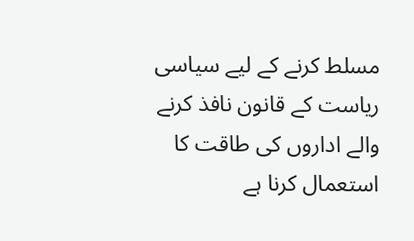مسلط کرنے کے لیے سیاسی ریاست کے قانون نافذ کرنے والے اداروں کی طاقت کا استعمال کرنا ہے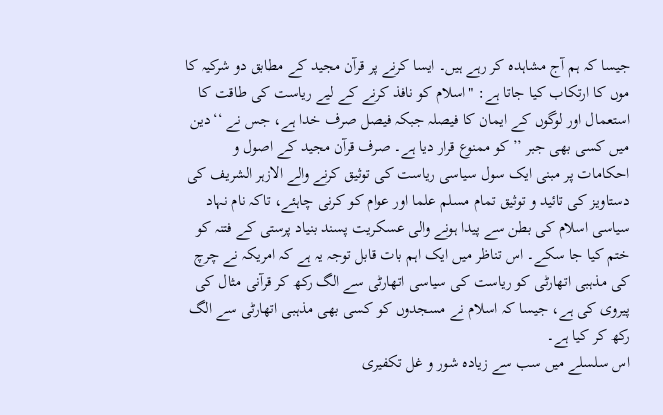جیسا کہ ہم آج مشاہدہ کر رہے ہیں۔ ایسا کرنے پر قرآن مجید کے مطابق دو شرکیہ کا موں کا ارتکاب کیا جاتا ہے: "اسلام کو نافذ کرنے کے لیے ریاست کی طاقت کا استعمال اور لوگوں کے ایمان کا فیصلہ جبکہ فیصل صرف خدا ہے، جس نے ‘‘دین میں کسی بھی جبر ’’ کو ممنوع قرار دیا ہے۔ صرف قرآن مجید کے اصول و احکامات پر مبنی ایک سول سیاسی ریاست کی توثیق کرنے والے الازہر الشریف کی دستاویز کی تائید و توثیق تمام مسلم علما اور عوام کو کرنی چاہئے، تاکہ نام نہاد سیاسی اسلام کی بطن سے پیدا ہونے والی عسکریت پسند بنیاد پرستی کے فتنہ کو ختم کیا جا سکے۔ اس تناظر میں ایک اہم بات قابل توجہ یہ ہے کہ امریکہ نے چرچ کی مذہبی اتھارٹی کو ریاست کی سیاسی اتھارٹی سے الگ رکھ کر قرآنی مثال کی پیروی کی ہے، جیسا کہ اسلام نے مسجدوں کو کسی بھی مذہبی اتھارٹی سے الگ رکھ کر کیا ہے۔
اس سلسلے میں سب سے زیادہ شور و غل تکفیری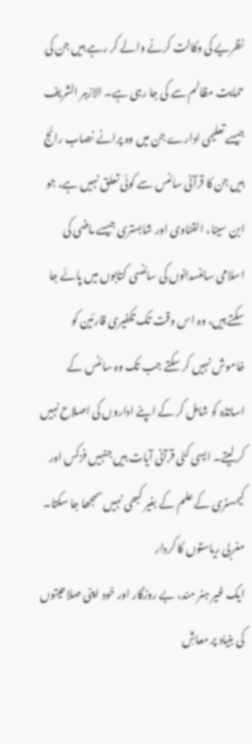نظریے کی وکالت کرنے والے کر رہے ہیں جن کی حمایت مظالم سے کی جا رہی ہے۔ الازہر الشریف جیسے تعلیمی ادارے جن میں وہ پرانے نصاب رائج ہیں جن کا قرآنی سائنس سے کوئی تعلق نہیں ہے، جو ابن سینا، القناوی اور شابستری جیسے ماضی کی اسلامی سائنسدانوں کی سائنسی کتابوں میں پائے جا سکتے ہیں، وہ اس وقت تک تکفیری قارئین کو خاموش نہیں کر سکتے جب تک وہ سائنس کے اساتذہ کو شامل کر کے اپنے اداروں کی اصلاح نہیں کر لیتے۔ ایسی کئی قرآنی آیات ہیں جنہیں فزکس اور کیمسٹری کے علم کے بغیر کبھی نہیں سمجھا جا سکتا۔
مغربی ریاستوں کا کردار
ایک غیر ہنر مند، بے روزگار اور خود اپنی صلاحیتوں کی بنیاد پر معاشِ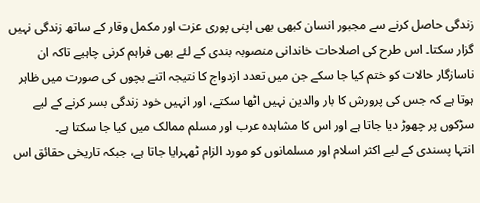زندگی حاصل کرنے سے مجبور انسان کبھی بھی اپنی پوری عزت اور مکمل وقار کے ساتھ زندگی نہیں گزار سکتا۔ اس طرح کی اصلاحات خاندانی منصوبہ بندی کے لئے بھی فراہم کرنی چاہیے تاکہ ان ناسازگار حالات کو ختم کیا جا سکے جن میں تعدد ازدواج کا نتیجہ اتنے بچوں کی صورت میں ظاہر ہوتا ہے کہ جس کی پرورش کا بار والدین نہیں اٹھا سکتے، اور انہیں خود زندگی بسر کرنے کے لیے سڑکوں پر چھوڑ دیا جاتا ہے اور اس کا مشاہدہ عرب اور مسلم ممالک میں کیا جا سکتا ہے۔
انتہا پسندی کے لیے اکثر اسلام اور مسلمانوں کو مورد الزام ٹھہرایا جاتا ہے، جبکہ تاریخی حقائق اس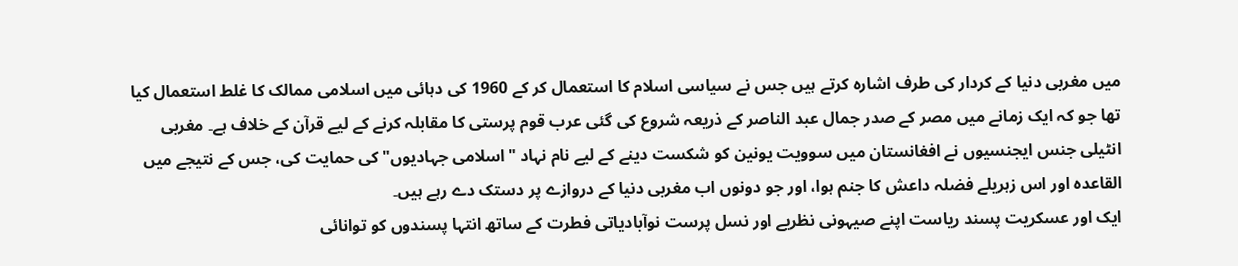میں مغربی دنیا کے کردار کی طرف اشارہ کرتے ہیں جس نے سیاسی اسلام کا استعمال کر کے 1960 کی دہائی میں اسلامی ممالک کا غلط استعمال کیا تھا جو کہ ایک زمانے میں مصر کے صدر جمال عبد الناصر کے ذریعہ شروع کی گئی عرب قوم پرستی کا مقابلہ کرنے کے لیے قرآن کے خلاف ہے۔ مغربی انٹیلی جنس ایجنسیوں نے افغانستان میں سوویت یونین کو شکست دینے کے لیے نام نہاد "اسلامی جہادیوں" کی حمایت کی، جس کے نتیجے میں القاعدہ اور اس زہریلے فضلہ داعش کا جنم ہوا، اور جو دونوں اب مغربی دنیا کے دروازے پر دستک دے رہے ہیں۔
ایک اور عسکریت پسند ریاست اپنے صیہونی نظریے اور نسل پرست نوآبادیاتی فطرت کے ساتھ انتہا پسندوں کو توانائی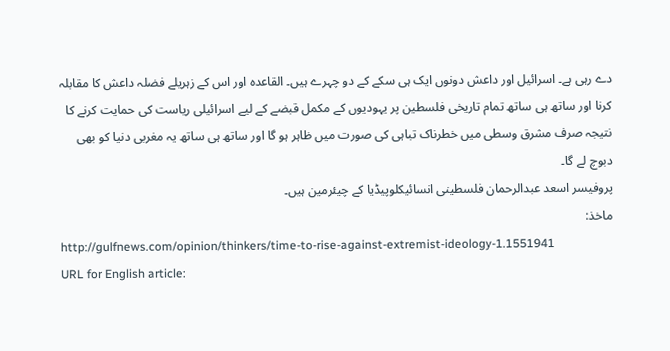دے رہی ہے۔ اسرائیل اور داعش دونوں ایک ہی سکے کے دو چہرے ہیں۔ القاعدہ اور اس کے زہریلے فضلہ داعش کا مقابلہ کرنا اور ساتھ ہی ساتھ تمام تاریخی فلسطین پر یہودیوں کے مکمل قبضے کے لیے اسرائیلی ریاست کی حمایت کرنے کا نتیجہ صرف مشرق وسطی میں خطرناک تباہی کی صورت میں ظاہر ہو گا اور ساتھ ہی ساتھ یہ مغربی دنیا کو بھی دبوچ لے گا۔
پروفیسر اسعد عبدالرحمان فلسطینی انسائیکلوپیڈیا کے چیئرمین ہیں۔
ماخذ:
http://gulfnews.com/opinion/thinkers/time-to-rise-against-extremist-ideology-1.1551941
URL for English article: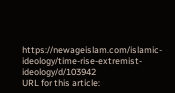https://newageislam.com/islamic-ideology/time-rise-extremist-ideology/d/103942
URL for this article: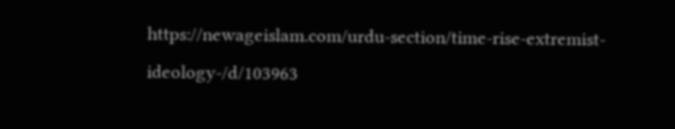https://newageislam.com/urdu-section/time-rise-extremist-ideology-/d/103963